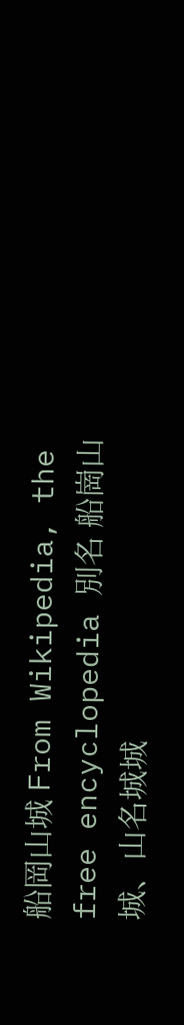船岡山城 From Wikipedia, the free encyclopedia 別名 船崗山城、山名城城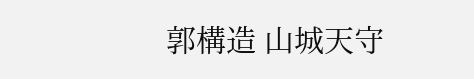郭構造 山城天守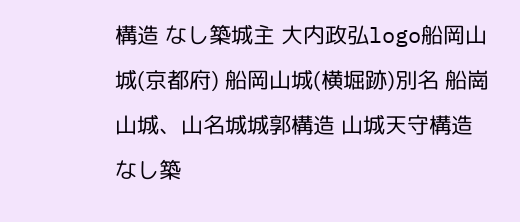構造 なし築城主 大内政弘logo船岡山城(京都府) 船岡山城(横堀跡)別名 船崗山城、山名城城郭構造 山城天守構造 なし築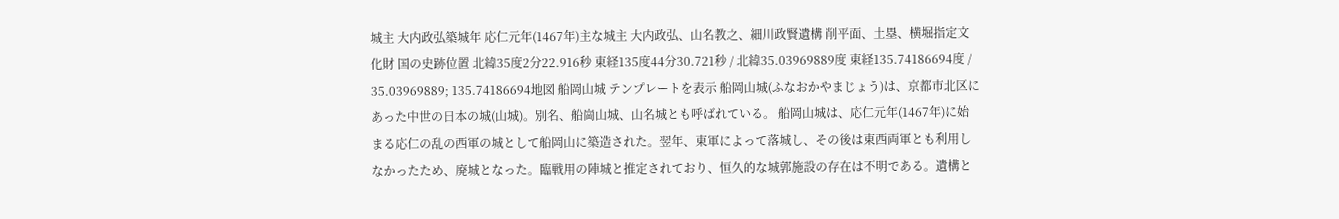城主 大内政弘築城年 応仁元年(1467年)主な城主 大内政弘、山名教之、細川政賢遺構 削平面、土塁、横堀指定文化財 国の史跡位置 北緯35度2分22.916秒 東経135度44分30.721秒 / 北緯35.03969889度 東経135.74186694度 / 35.03969889; 135.74186694地図 船岡山城 テンプレートを表示 船岡山城(ふなおかやまじょう)は、京都市北区にあった中世の日本の城(山城)。別名、船崗山城、山名城とも呼ばれている。 船岡山城は、応仁元年(1467年)に始まる応仁の乱の西軍の城として船岡山に築造された。翌年、東軍によって落城し、その後は東西両軍とも利用しなかったため、廃城となった。臨戦用の陣城と推定されており、恒久的な城郭施設の存在は不明である。遺構と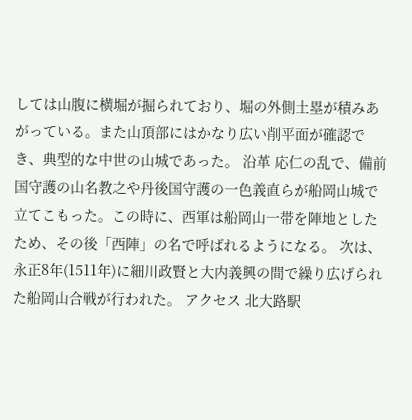しては山腹に横堀が掘られており、堀の外側土塁が積みあがっている。また山頂部にはかなり広い削平面が確認でき、典型的な中世の山城であった。 沿革 応仁の乱で、備前国守護の山名教之や丹後国守護の一色義直らが船岡山城で立てこもった。この時に、西軍は船岡山一帯を陣地としたため、その後「西陣」の名で呼ばれるようになる。 次は、永正8年(1511年)に細川政賢と大内義興の間で繰り広げられた船岡山合戦が行われた。 アクセス 北大路駅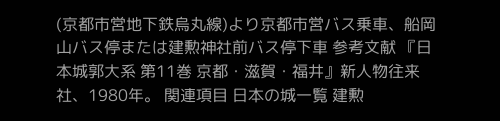(京都市営地下鉄烏丸線)より京都市営バス乗車、船岡山バス停または建勲神社前バス停下車 参考文献 『日本城郭大系 第11巻 京都・滋賀・福井』新人物往来社、1980年。 関連項目 日本の城一覧 建勲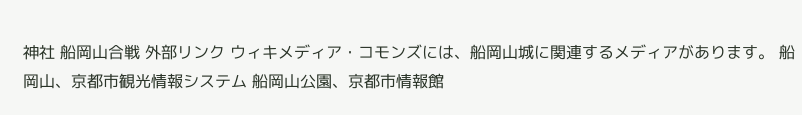神社 船岡山合戦 外部リンク ウィキメディア・コモンズには、船岡山城に関連するメディアがあります。 船岡山、京都市観光情報システム 船岡山公園、京都市情報館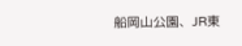船岡山公園、JR東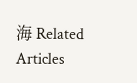海 Related Articles